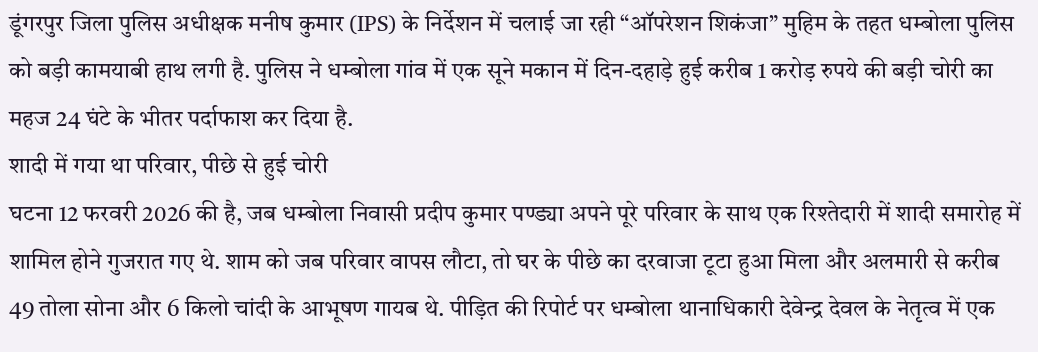डूंगरपुर जिला पुलिस अधीक्षक मनीष कुमार (IPS) के निर्देशन में चलाई जा रही “ऑपरेशन शिकंजा” मुहिम के तहत धम्बोला पुलिस को बड़ी कामयाबी हाथ लगी है. पुलिस ने धम्बोला गांव में एक सूने मकान में दिन-दहाड़े हुई करीब 1 करोड़ रुपये की बड़ी चोरी का महज 24 घंटे के भीतर पर्दाफाश कर दिया है.
शादी में गया था परिवार, पीछे से हुई चोरी
घटना 12 फरवरी 2026 की है, जब धम्बोला निवासी प्रदीप कुमार पण्ड्या अपने पूरे परिवार के साथ एक रिश्तेदारी में शादी समारोह में शामिल होने गुजरात गए थे. शाम को जब परिवार वापस लौटा, तो घर के पीछे का दरवाजा टूटा हुआ मिला और अलमारी से करीब 49 तोला सोना और 6 किलो चांदी के आभूषण गायब थे. पीड़ित की रिपोर्ट पर धम्बोला थानाधिकारी देवेन्द्र देवल के नेतृत्व में एक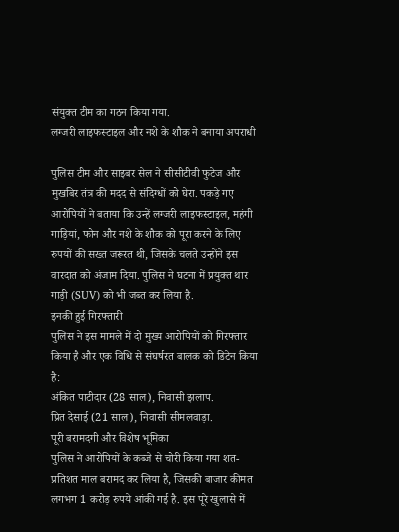संयुक्त टीम का गठन किया गया.
लग्जरी लाइफस्टाइल और नशे के शौक ने बनाया अपराधी

पुलिस टीम और साइबर सेल ने सीसीटीवी फुटेज और मुखबिर तंत्र की मदद से संदिग्धों को घेरा. पकड़े गए आरोपियों ने बताया कि उन्हें लग्जरी लाइफस्टाइल, महंगी गाड़ियां, फोन और नशे के शौक को पूरा करने के लिए रुपयों की सख्त जरूरत थी, जिसके चलते उन्होंने इस वारदात को अंजाम दिया. पुलिस ने घटना में प्रयुक्त थार गाड़ी (SUV) को भी जब्त कर लिया है.
इनकी हुई गिरफ्तारी
पुलिस ने इस मामले में दो मुख्य आरोपियों को गिरफ्तार किया है और एक विधि से संघर्षरत बालक को डिटेन किया है:
अंकित पाटीदार (28 साल), निवासी झलाप.
प्रित देसाई (21 साल), निवासी सीमलवाड़ा.
पूरी बरामदगी और विशेष भूमिका
पुलिस ने आरोपियों के कब्जे से चोरी किया गया शत-प्रतिशत माल बरामद कर लिया है, जिसकी बाजार कीमत लगभग 1 करोड़ रुपये आंकी गई है. इस पूरे खुलासे में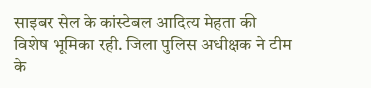साइबर सेल के कांस्टेबल आदित्य मेहता की विशेष भूमिका रही. जिला पुलिस अधीक्षक ने टीम के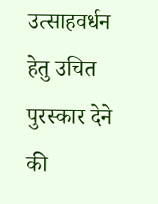उत्साहवर्धन हेतु उचित पुरस्कार देने की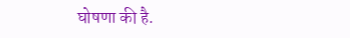घोषणा की है.